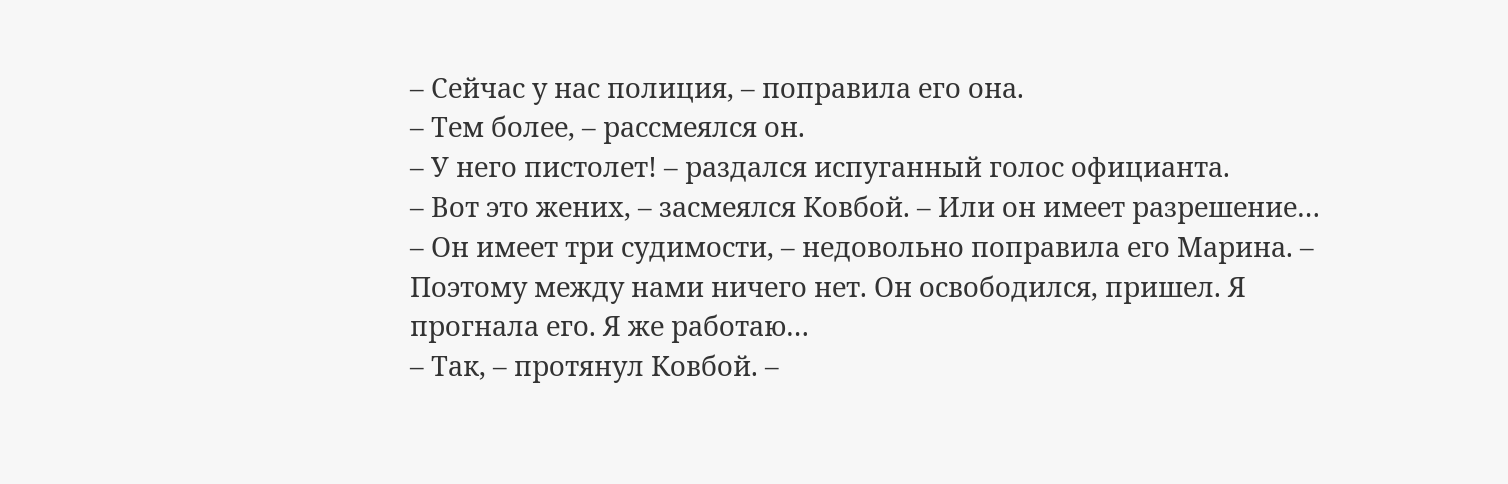– Сейчас у нас полиция, – поправила его она.
– Тем более, – рассмеялся он.
– У него пистолет! – раздался испуганный голос официанта.
– Вот это жених, – засмеялся Ковбой. – Или он имеет разрешение…
– Он имеет три судимости, – недовольно поправила его Марина. – Поэтому между нами ничего нет. Он освободился, пришел. Я прогнала его. Я же работаю…
– Так, – протянул Ковбой. –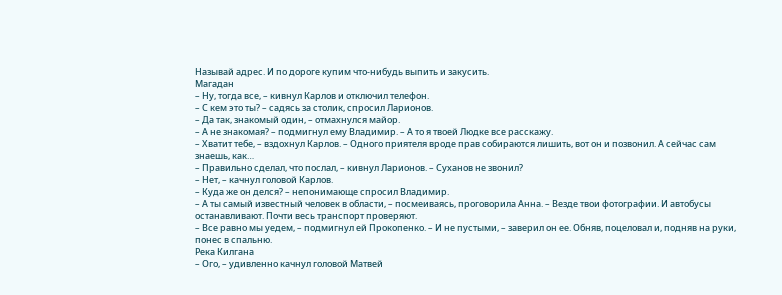Называй адрес. И по дороге купим что-нибудь выпить и закусить.
Магадан
– Ну, тогда все, – кивнул Карлов и отключил телефон.
– С кем это ты? – садясь за столик, спросил Ларионов.
– Да так, знакомый один, – отмахнулся майор.
– А не знакомая? – подмигнул ему Владимир. – А то я твоей Людке все расскажу.
– Хватит тебе, – вздохнул Карлов. – Одного приятеля вроде прав собираются лишить, вот он и позвонил. А сейчас сам знаешь, как…
– Правильно сделал, что послал, – кивнул Ларионов. – Суханов не звонил?
– Нет, – качнул головой Карлов.
– Куда же он делся? – непонимающе спросил Владимир.
– А ты самый известный человек в области, – посмеиваясь, проговорила Анна. – Везде твои фотографии. И автобусы останавливают. Почти весь транспорт проверяют.
– Все равно мы уедем, – подмигнул ей Прокопенко. – И не пустыми, – заверил он ее. Обняв, поцеловал и, подняв на руки, понес в спальню.
Река Килгана
– Ого, – удивленно качнул головой Матвей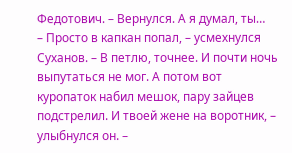Федотович. – Вернулся. А я думал, ты…
– Просто в капкан попал, – усмехнулся Суханов. – В петлю, точнее. И почти ночь выпутаться не мог. А потом вот куропаток набил мешок, пару зайцев подстрелил. И твоей жене на воротник, – улыбнулся он. –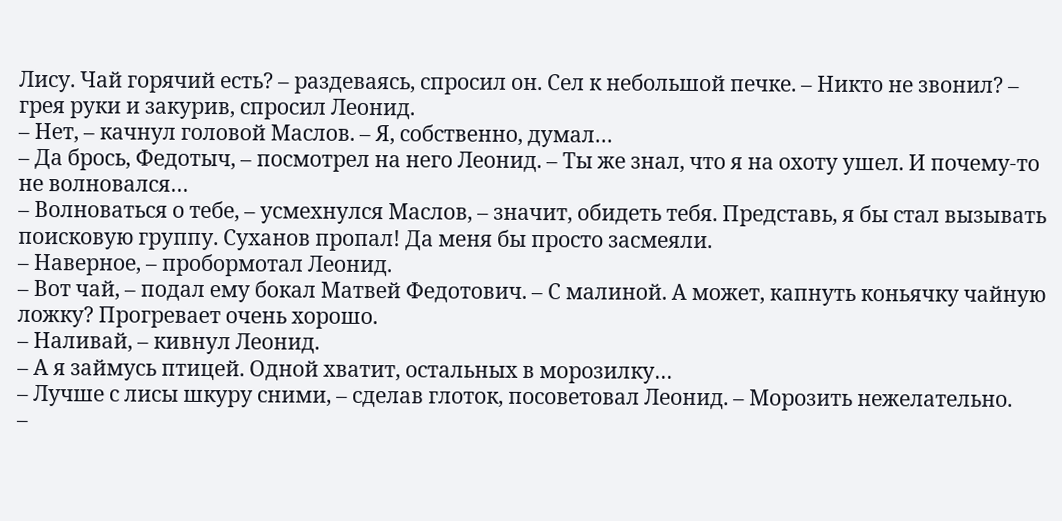Лису. Чай горячий есть? – раздеваясь, спросил он. Сел к небольшой печке. – Никто не звонил? – грея руки и закурив, спросил Леонид.
– Нет, – качнул головой Маслов. – Я, собственно, думал…
– Да брось, Федотыч, – посмотрел на него Леонид. – Ты же знал, что я на охоту ушел. И почему-то не волновался…
– Волноваться о тебе, – усмехнулся Маслов, – значит, обидеть тебя. Представь, я бы стал вызывать поисковую группу. Суханов пропал! Да меня бы просто засмеяли.
– Наверное, – пробормотал Леонид.
– Вот чай, – подал ему бокал Матвей Федотович. – С малиной. А может, капнуть коньячку чайную ложку? Прогревает очень хорошо.
– Наливай, – кивнул Леонид.
– А я займусь птицей. Одной хватит, остальных в морозилку…
– Лучше с лисы шкуру сними, – сделав глоток, посоветовал Леонид. – Морозить нежелательно.
–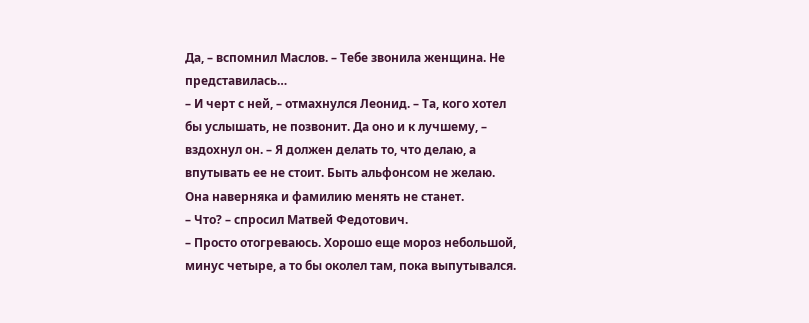Да, – вспомнил Маслов. – Тебе звонила женщина. Не представилась…
– И черт с ней, – отмахнулся Леонид. – Та, кого хотел бы услышать, не позвонит. Да оно и к лучшему, – вздохнул он. – Я должен делать то, что делаю, а впутывать ее не стоит. Быть альфонсом не желаю. Она наверняка и фамилию менять не станет.
– Что? – спросил Матвей Федотович.
– Просто отогреваюсь. Хорошо еще мороз небольшой, минус четыре, а то бы околел там, пока выпутывался.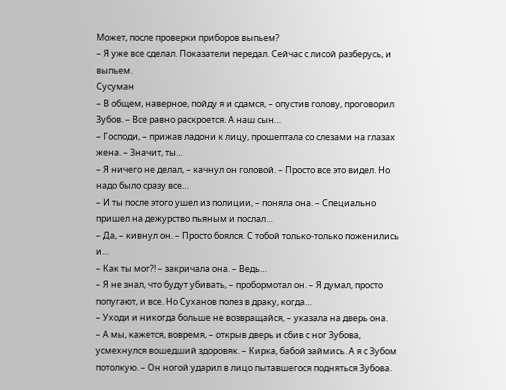Может, после проверки приборов выпьем?
– Я уже все сделал. Показатели передал. Сейчас с лисой разберусь, и выпьем.
Сусуман
– В общем, наверное, пойду я и сдамся, – опустив голову, проговорил Зубов. – Все равно раскроется. А наш сын…
– Господи, – прижав ладони к лицу, прошептала со слезами на глазах жена. – Значит, ты…
– Я ничего не делал, – качнул он головой. – Просто все это видел. Но надо было сразу все…
– И ты после этого ушел из полиции, – поняла она. – Специально пришел на дежурство пьяным и послал…
– Да, – кивнул он. – Просто боялся. С тобой только-только поженились и…
– Как ты мог?! – закричала она. – Ведь…
– Я не знал, что будут убивать, – пробормотал он. – Я думал, просто попугают, и все. Но Суханов полез в драку, когда…
– Уходи и никогда больше не возвращайся, – указала на дверь она.
– А мы, кажется, вовремя, – открыв дверь и сбив с ног Зубова, усмехнулся вошедший здоровяк. – Кирка, бабой займись. А я с Зубом потолкую. – Он ногой ударил в лицо пытавшегося подняться Зубова.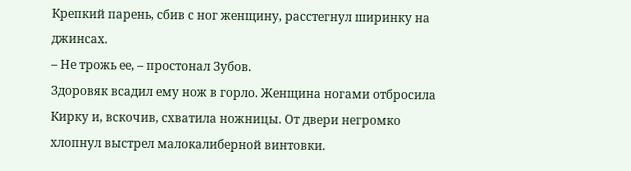Крепкий парень, сбив с ног женщину, расстегнул ширинку на джинсах.
– Не трожь ее, – простонал Зубов.
Здоровяк всадил ему нож в горло. Женщина ногами отбросила Кирку и, вскочив, схватила ножницы. От двери негромко хлопнул выстрел малокалиберной винтовки.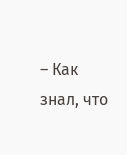– Как знал, что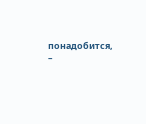понадобится, –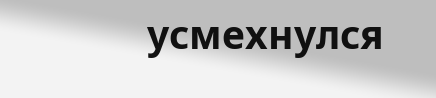усмехнулся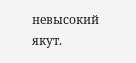невысокий якут.